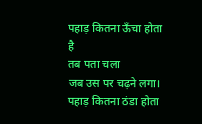पहाड़ कितना ऊँचा होता है
तब पता चला
जब उस पर चढ़ने लगा।
पहाड़ कितना ठंडा होता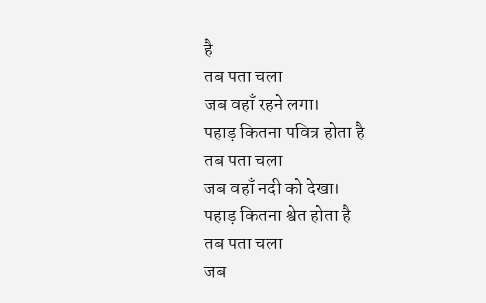है
तब पता चला
जब वहाँ रहने लगा।
पहाड़ कितना पवित्र होता है
तब पता चला
जब वहाँ नदी को देखा।
पहाड़ कितना श्वेत होता है
तब पता चला
जब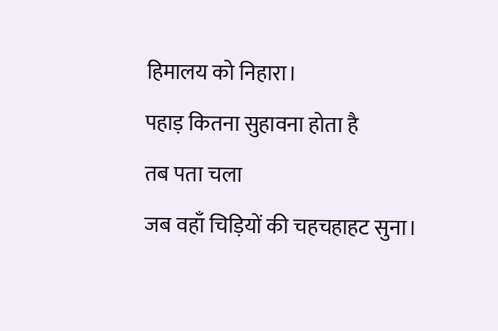हिमालय को निहारा।
पहाड़ कितना सुहावना होता है
तब पता चला
जब वहाँ चिड़ियों की चहचहाहट सुना।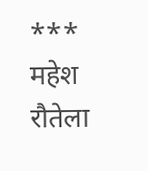*** महेश रौतेला